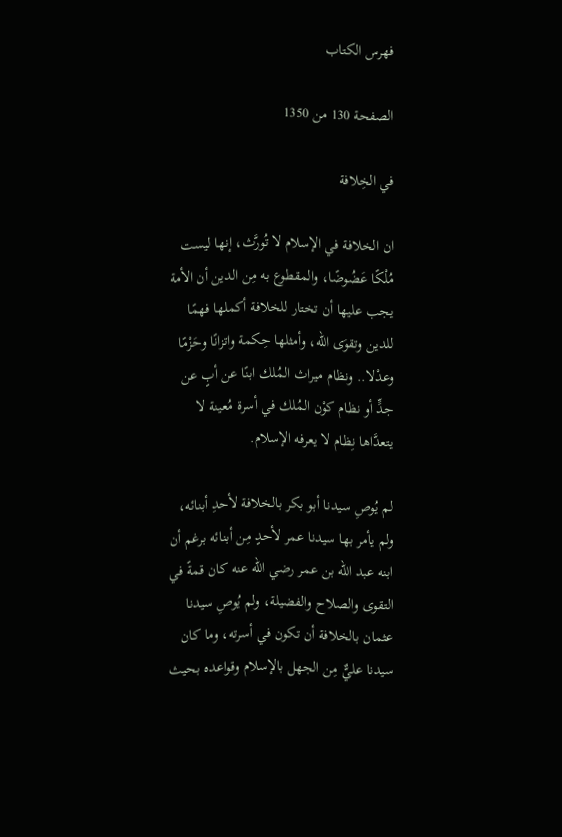فهرس الكتاب

الصفحة 130 من 1350

في الخِلافة

ان الخلافة في الإسلام لا تُورَّث، إنها ليست مُلْكًا عَضُوضًا، والمقطوع به مِن الدين أن الأمة يجب عليها أن تختار للخلافة أكملها فهمًا للدين وتقوَى الله، وأمثلها حِكمة واتزانًا وحَزْمًا وعدْلا.. ونظام ميراث المُلك ابنًا عن أبٍ عن جدٍّ أو نظام كوْن المُلك في أسرة مُعينة لا يتعدَّاها نِظام لا يعرفه الإسلام.

لم يُوصِ سيدنا أبو بكر بالخلافة لأحدِ أبنائه، ولم يأمر بها سيدنا عمر لأحدٍ مِن أبنائه برغم أن ابنه عبد الله بن عمر رضي الله عنه كان قمةً في التقوى والصلاح والفضيلة، ولم يُوصِ سيدنا عثمان بالخلافة أن تكون في أسرته، وما كان سيدنا عليٌّ مِن الجهل بالإسلام وقواعده بحيث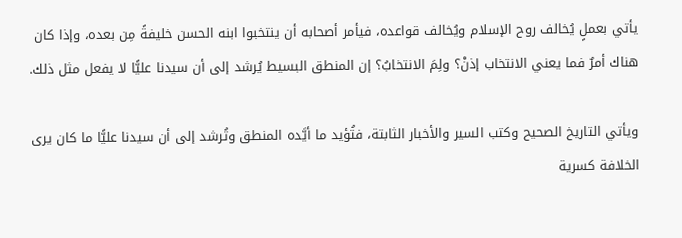يأتي بعملٍ يُخالف روح الإسلام ويُخالف قواعده، فيأمر أصحابه أن ينتخبوا ابنه الحسن خليفةً مِن بعده، وإذا كان هناك أمرٌ فما يعني الانتخاب إذنْ؟ ولِمَ الانتخابُ؟ إن المنطق البسيط يُرشد إلى أن سيدنا عليًّا لا يفعل مثل ذلك.

ويأتي التاريخ الصحيح وكتب السير والأخبار الثابتة، فتُؤيد ما أيَّده المنطق وتُرشد إلى أن سيدنا عليًّا ما كان يرى الخلافة كسرية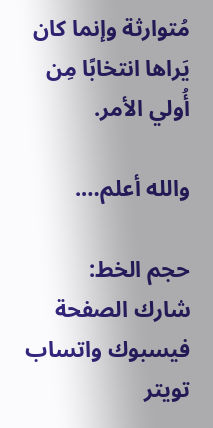مُتوارثة وإنما كان يَراها انتخابًا مِن أُولي الأمر.

والله أعلم….

حجم الخط:
شارك الصفحة
فيسبوك واتساب تويتر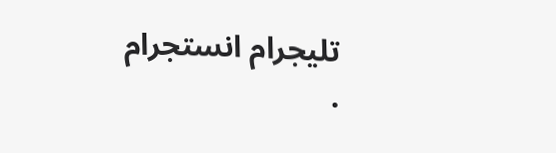تليجرام انستجرام
.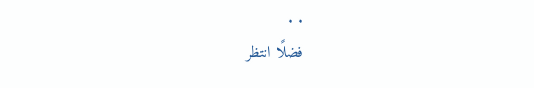. .
فضلًا انتظر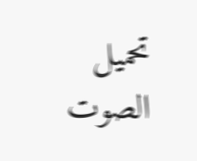تحميل الصوت